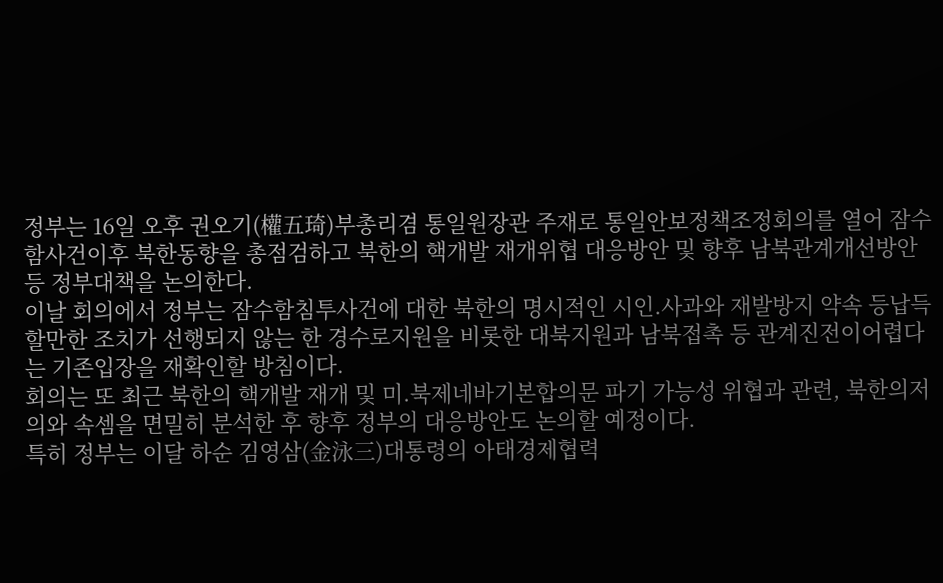정부는 16일 오후 권오기(權五琦)부총리겸 통일원장관 주재로 통일안보정책조정회의를 열어 잠수함사건이후 북한동향을 총점검하고 북한의 핵개발 재개위협 대응방안 및 향후 남북관계개선방안등 정부대책을 논의한다.
이날 회의에서 정부는 잠수함침투사건에 대한 북한의 명시적인 시인.사과와 재발방지 약속 등납득할만한 조치가 선행되지 않는 한 경수로지원을 비롯한 대북지원과 남북접촉 등 관계진전이어렵다는 기존입장을 재확인할 방침이다.
회의는 또 최근 북한의 핵개발 재개 및 미.북제네바기본합의문 파기 가능성 위협과 관련, 북한의저의와 속셈을 면밀히 분석한 후 향후 정부의 대응방안도 논의할 예정이다.
특히 정부는 이달 하순 김영삼(金泳三)대통령의 아태경제협력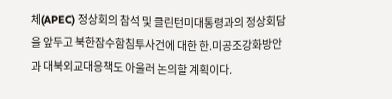체(APEC) 정상회의 참석 및 클린턴미대통령과의 정상회담을 앞두고 북한잠수함침투사건에 대한 한.미공조강화방안과 대북외교대응책도 아울러 논의할 계획이다.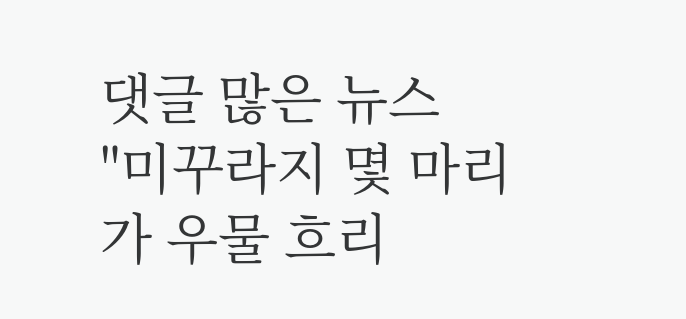댓글 많은 뉴스
"미꾸라지 몇 마리가 우물 흐리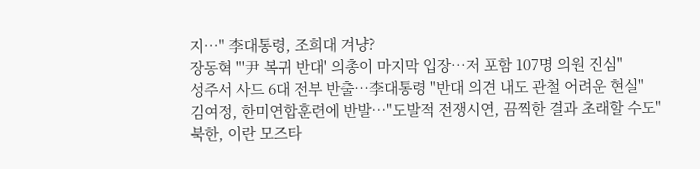지…" 李대통령, 조희대 겨냥?
장동혁 "'尹 복귀 반대' 의총이 마지막 입장…저 포함 107명 의원 진심"
성주서 사드 6대 전부 반출…李대통령 "반대 의견 내도 관철 어려운 현실"
김여정, 한미연합훈련에 반발…"도발적 전쟁시연, 끔찍한 결과 초래할 수도"
북한, 이란 모즈타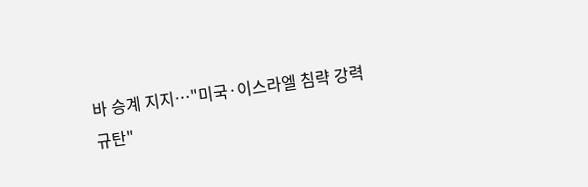바 승계 지지…"미국·이스라엘 침략 강력 규탄"